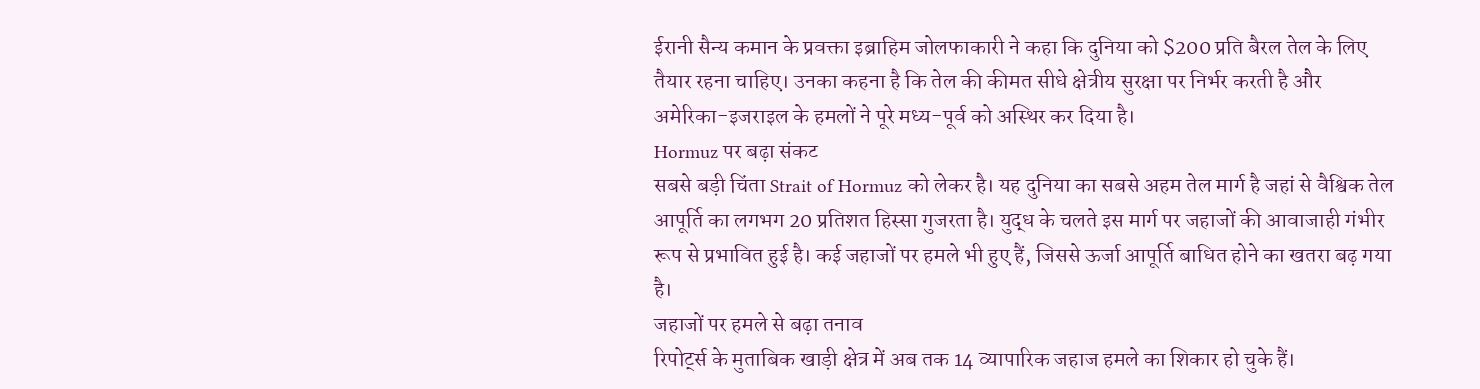ईरानी सैन्य कमान के प्रवक्ता इब्राहिम जोलफाकारी ने कहा कि दुनिया को $200 प्रति बैरल तेल के लिए तैयार रहना चाहिए। उनका कहना है कि तेल की कीमत सीधे क्षेत्रीय सुरक्षा पर निर्भर करती है और अमेरिका-इजराइल के हमलों ने पूरे मध्य-पूर्व को अस्थिर कर दिया है।
Hormuz पर बढ़ा संकट
सबसे बड़ी चिंता Strait of Hormuz को लेकर है। यह दुनिया का सबसे अहम तेल मार्ग है जहां से वैश्विक तेल आपूर्ति का लगभग 20 प्रतिशत हिस्सा गुजरता है। युद्ध के चलते इस मार्ग पर जहाजों की आवाजाही गंभीर रूप से प्रभावित हुई है। कई जहाजों पर हमले भी हुए हैं, जिससे ऊर्जा आपूर्ति बाधित होने का खतरा बढ़ गया है।
जहाजों पर हमले से बढ़ा तनाव
रिपोर्ट्स के मुताबिक खाड़ी क्षेत्र में अब तक 14 व्यापारिक जहाज हमले का शिकार हो चुके हैं।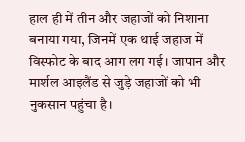हाल ही में तीन और जहाजों को निशाना बनाया गया, जिनमें एक थाई जहाज में विस्फोट के बाद आग लग गई। जापान और मार्शल आइलैंड से जुड़े जहाजों को भी नुकसान पहुंचा है।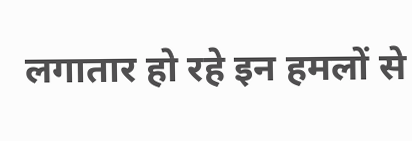लगातार हो रहे इन हमलों से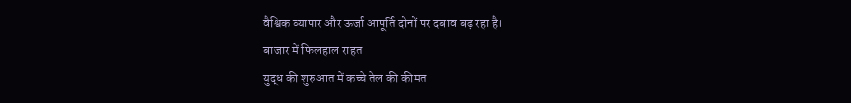वैश्विक व्यापार और ऊर्जा आपूर्ति दोनों पर दबाव बढ़ रहा है।
बाजार में फिलहाल राहत
युद्ध की शुरुआत में कच्चे तेल की कीमत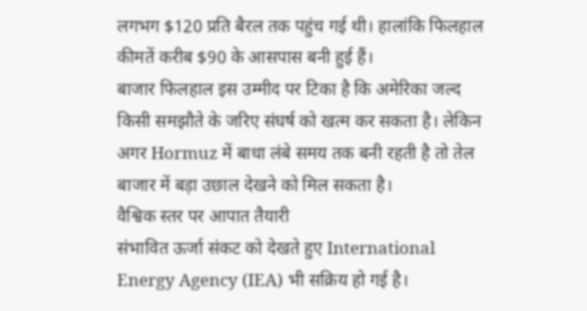लगभग $120 प्रति बैरल तक पहुंच गई थी। हालांकि फिलहाल कीमतें करीब $90 के आसपास बनी हुई हैं।
बाजार फिलहाल इस उम्मीद पर टिका है कि अमेरिका जल्द किसी समझौते के जरिए संघर्ष को खत्म कर सकता है। लेकिन अगर Hormuz में बाधा लंबे समय तक बनी रहती है तो तेल बाजार में बड़ा उछाल देखने को मिल सकता है।
वैश्विक स्तर पर आपात तैयारी
संभावित ऊर्जा संकट को देखते हुए International Energy Agency (IEA) भी सक्रिय हो गई है।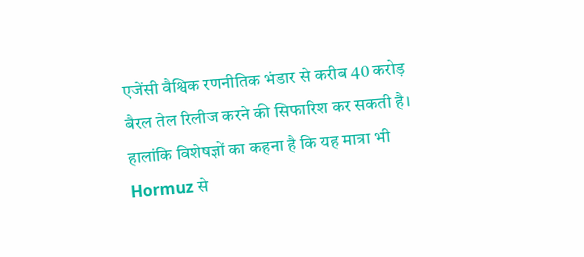एजेंसी वैश्विक रणनीतिक भंडार से करीब 40 करोड़ बैरल तेल रिलीज करने की सिफारिश कर सकती है। हालांकि विशेषज्ञों का कहना है कि यह मात्रा भी Hormuz से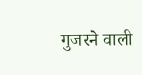गुजरने वाली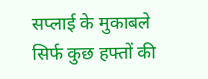सप्लाई के मुकाबले सिर्फ कुछ हफ्तों की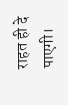राहत ही दे पाएगी।